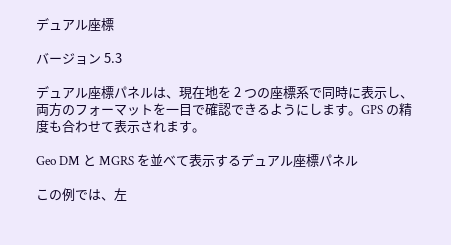デュアル座標

バージョン 5.3

デュアル座標パネルは、現在地を 2 つの座標系で同時に表示し、両方のフォーマットを一目で確認できるようにします。GPS の精度も合わせて表示されます。

Geo DM と MGRS を並べて表示するデュアル座標パネル

この例では、左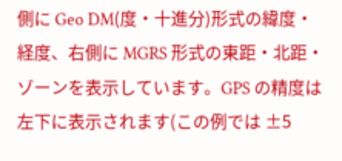側に Geo DM(度・十進分)形式の緯度・経度、右側に MGRS 形式の東距・北距・ゾーンを表示しています。GPS の精度は左下に表示されます(この例では ±5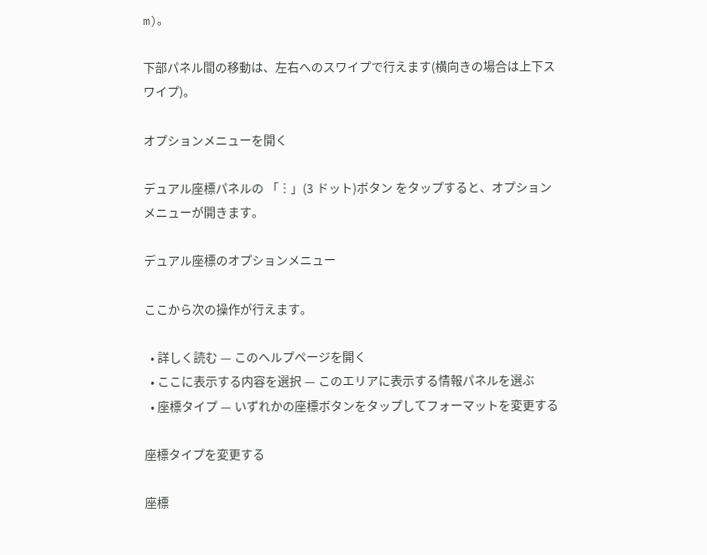m)。

下部パネル間の移動は、左右へのスワイプで行えます(横向きの場合は上下スワイプ)。

オプションメニューを開く

デュアル座標パネルの 「︙」(3 ドット)ボタン をタップすると、オプションメニューが開きます。

デュアル座標のオプションメニュー

ここから次の操作が行えます。

  • 詳しく読む — このヘルプページを開く
  • ここに表示する内容を選択 — このエリアに表示する情報パネルを選ぶ
  • 座標タイプ — いずれかの座標ボタンをタップしてフォーマットを変更する

座標タイプを変更する

座標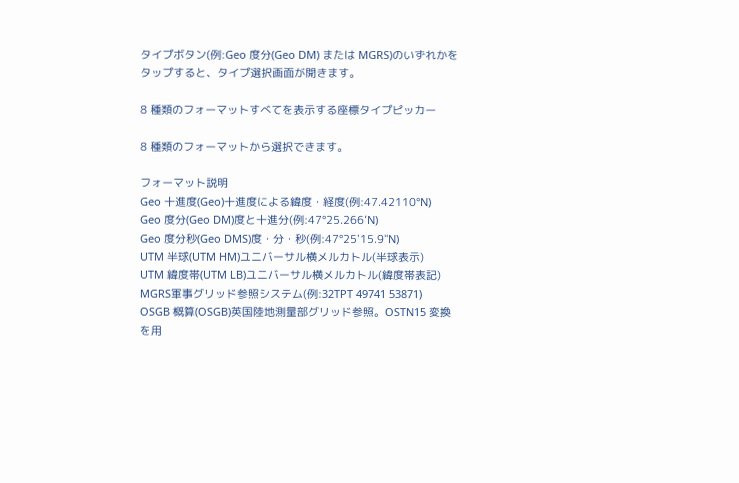タイプボタン(例:Geo 度分(Geo DM) または MGRS)のいずれかをタップすると、タイプ選択画面が開きます。

8 種類のフォーマットすべてを表示する座標タイプピッカー

8 種類のフォーマットから選択できます。

フォーマット説明
Geo 十進度(Geo)十進度による緯度・経度(例:47.42110°N)
Geo 度分(Geo DM)度と十進分(例:47°25.266’N)
Geo 度分秒(Geo DMS)度・分・秒(例:47°25'15.9"N)
UTM 半球(UTM HM)ユニバーサル横メルカトル(半球表示)
UTM 緯度帯(UTM LB)ユニバーサル横メルカトル(緯度帯表記)
MGRS軍事グリッド参照システム(例:32TPT 49741 53871)
OSGB 概算(OSGB)英国陸地測量部グリッド参照。OSTN15 変換を用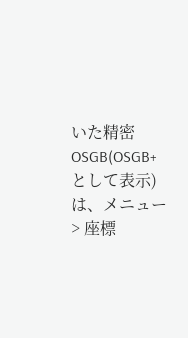いた精密 OSGB(OSGB+ として表示)は、メニュー > 座標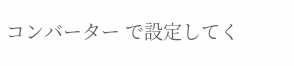コンバーター で設定してく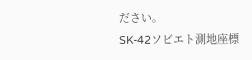ださい。
SK-42ソビエト測地座標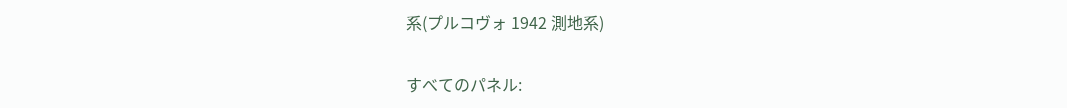系(プルコヴォ 1942 測地系)

すべてのパネル: